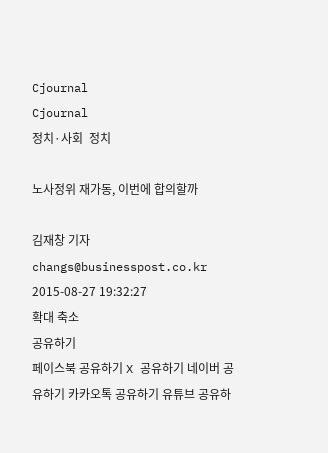Cjournal
Cjournal
정치·사회  정치

노사정위 재가동, 이번에 합의할까

김재창 기자 changs@businesspost.co.kr 2015-08-27 19:32:27
확대 축소
공유하기
페이스북 공유하기 X 공유하기 네이버 공유하기 카카오톡 공유하기 유튜브 공유하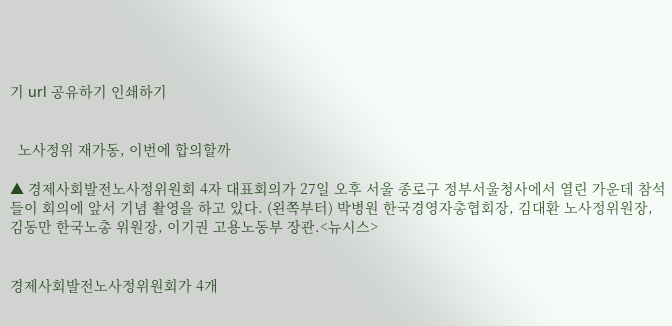기 url 공유하기 인쇄하기


  노사정위 재가동, 이번에 합의할까

▲ 경제사회발전노사정위원회 4자 대표회의가 27일 오후 서울 종로구 정부서울청사에서 열린 가운데 참석들이 회의에 앞서 기념 촬영을 하고 있다. (왼쪽부터) 박병원 한국경영자총협회장, 김대환 노사정위원장, 김동만 한국노총 위원장, 이기권 고용노동부 장관.<뉴시스>


경제사회발전노사정위원회가 4개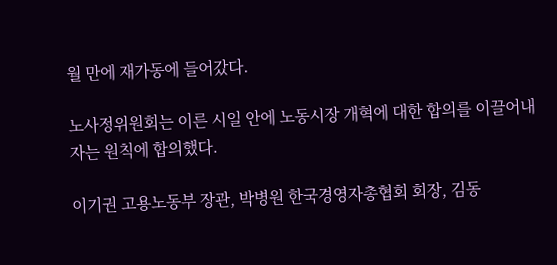월 만에 재가동에 들어갔다.

노사정위원회는 이른 시일 안에 노동시장 개혁에 대한 합의를 이끌어내자는 원칙에 합의했다.

이기권 고용노동부 장관, 박병원 한국경영자총협회 회장, 김동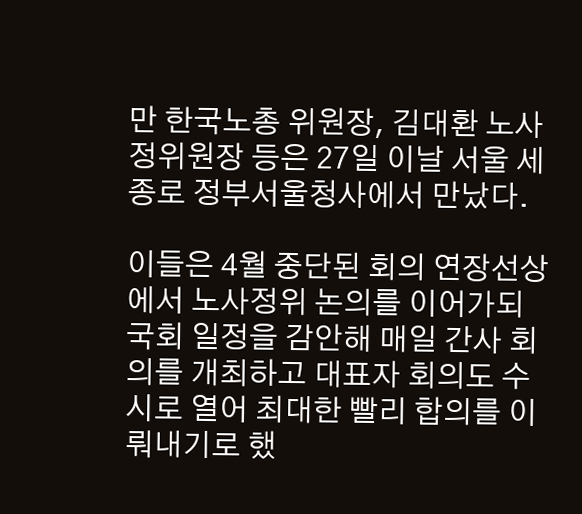만 한국노총 위원장, 김대환 노사정위원장 등은 27일 이날 서울 세종로 정부서울청사에서 만났다.

이들은 4월 중단된 회의 연장선상에서 노사정위 논의를 이어가되 국회 일정을 감안해 매일 간사 회의를 개최하고 대표자 회의도 수시로 열어 최대한 빨리 합의를 이뤄내기로 했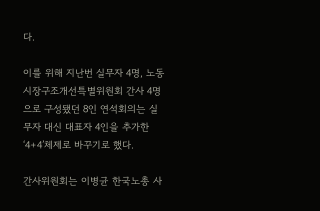다.

이를 위해 지난번 실무자 4명, 노동시장구조개선특별위원회 간사 4명으로 구성됐던 8인 연석회의는 실무자 대신 대표자 4인을 추가한 ‘4+4’체제로 바꾸기로 했다.

간사위원회는 이병균 한국노총 사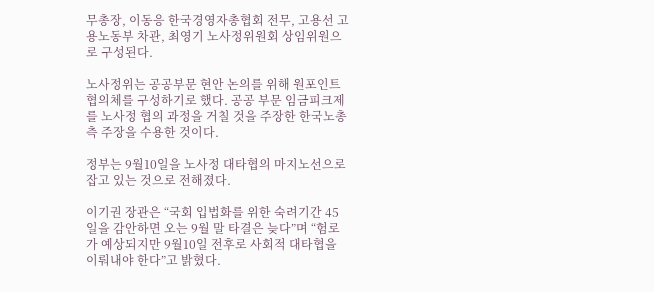무총장, 이동응 한국경영자총협회 전무, 고용선 고용노동부 차관, 최영기 노사정위원회 상임위원으로 구성된다.

노사정위는 공공부문 현안 논의를 위해 원포인트 협의체를 구성하기로 했다. 공공 부문 임금피크제를 노사정 협의 과정을 거칠 것을 주장한 한국노총 측 주장을 수용한 것이다.

정부는 9월10일을 노사정 대타협의 마지노선으로 잡고 있는 것으로 전해졌다.

이기권 장관은 “국회 입법화를 위한 숙려기간 45일을 감안하면 오는 9월 말 타결은 늦다”며 “험로가 예상되지만 9월10일 전후로 사회적 대타협을 이뤄내야 한다”고 밝혔다.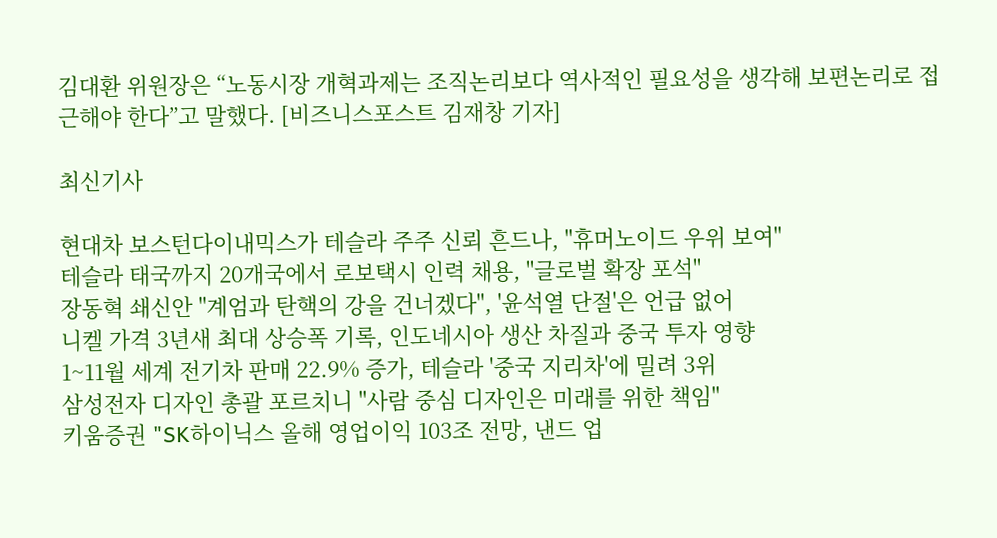김대환 위원장은 “노동시장 개혁과제는 조직논리보다 역사적인 필요성을 생각해 보편논리로 접근해야 한다”고 말했다. [비즈니스포스트 김재창 기자]

최신기사

현대차 보스턴다이내믹스가 테슬라 주주 신뢰 흔드나, "휴머노이드 우위 보여"
테슬라 태국까지 20개국에서 로보택시 인력 채용, "글로벌 확장 포석"
장동혁 쇄신안 "계엄과 탄핵의 강을 건너겠다", '윤석열 단절'은 언급 없어
니켈 가격 3년새 최대 상승폭 기록, 인도네시아 생산 차질과 중국 투자 영향
1~11월 세계 전기차 판매 22.9% 증가, 테슬라 '중국 지리차'에 밀려 3위
삼성전자 디자인 총괄 포르치니 "사람 중심 디자인은 미래를 위한 책임"
키움증권 "SK하이닉스 올해 영업이익 103조 전망, 낸드 업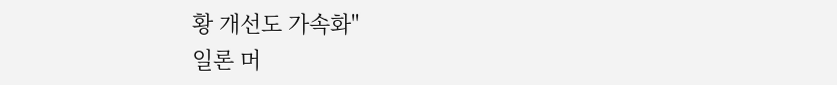황 개선도 가속화"
일론 머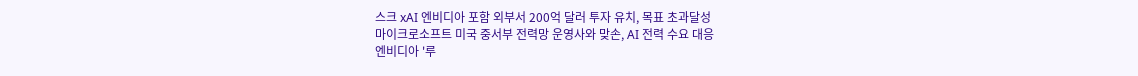스크 xAI 엔비디아 포함 외부서 200억 달러 투자 유치, 목표 초과달성
마이크로소프트 미국 중서부 전력망 운영사와 맞손, AI 전력 수요 대응
엔비디아 '루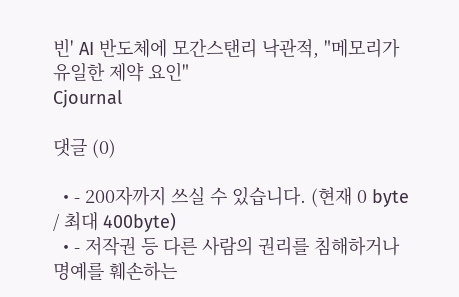빈' AI 반도체에 모간스탠리 낙관적, "메모리가 유일한 제약 요인"
Cjournal

댓글 (0)

  • - 200자까지 쓰실 수 있습니다. (현재 0 byte / 최대 400byte)
  • - 저작권 등 다른 사람의 권리를 침해하거나 명예를 훼손하는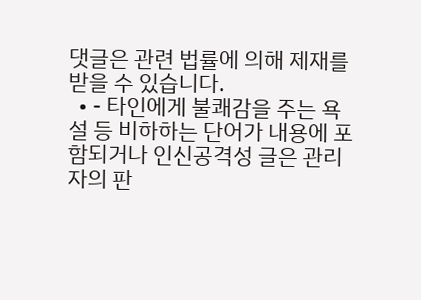댓글은 관련 법률에 의해 제재를 받을 수 있습니다.
  • - 타인에게 불쾌감을 주는 욕설 등 비하하는 단어가 내용에 포함되거나 인신공격성 글은 관리자의 판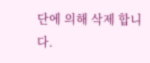단에 의해 삭제 합니다.